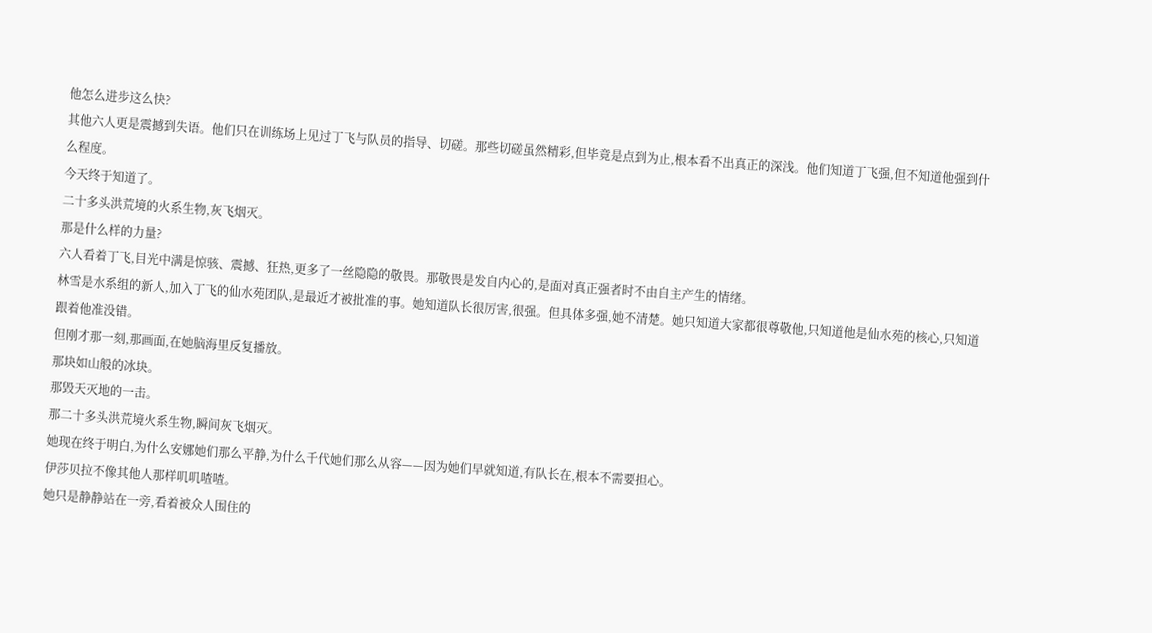他怎么进步这么快?
其他六人更是震撼到失语。他们只在训练场上见过丁飞与队员的指导、切磋。那些切磋虽然精彩,但毕竟是点到为止,根本看不出真正的深浅。他们知道丁飞强,但不知道他强到什么程度。
今天终于知道了。
二十多头洪荒境的火系生物,灰飞烟灭。
那是什么样的力量?
六人看着丁飞,目光中满是惊骇、震撼、狂热,更多了一丝隐隐的敬畏。那敬畏是发自内心的,是面对真正强者时不由自主产生的情绪。
林雪是水系组的新人,加入丁飞的仙水苑团队,是最近才被批准的事。她知道队长很厉害,很强。但具体多强,她不清楚。她只知道大家都很尊敬他,只知道他是仙水苑的核心,只知道跟着他准没错。
但刚才那一刻,那画面,在她脑海里反复播放。
那块如山般的冰块。
那毁天灭地的一击。
那二十多头洪荒境火系生物,瞬间灰飞烟灭。
她现在终于明白,为什么安娜她们那么平静,为什么千代她们那么从容——因为她们早就知道,有队长在,根本不需要担心。
伊莎贝拉不像其他人那样叽叽喳喳。
她只是静静站在一旁,看着被众人围住的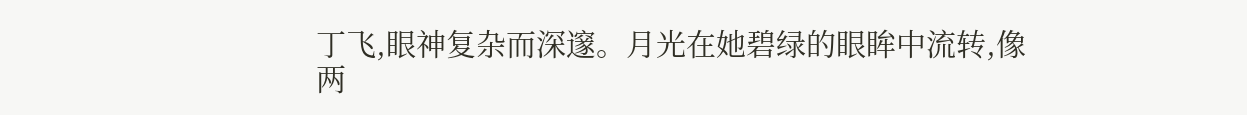丁飞,眼神复杂而深邃。月光在她碧绿的眼眸中流转,像两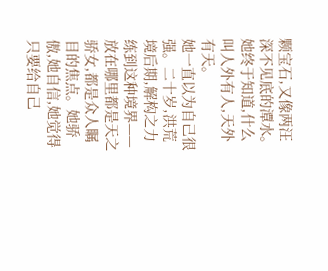颗宝石,又像两汪深不见底的潭水。
她终于知道,什么叫人外有人,天外有天。
她一直以为自己很强。二十岁,洪荒境后期,解构之力练到这种境界——放在哪里都是天之骄女,都是众人瞩目的焦点。她骄傲,她自信,她觉得只要给自己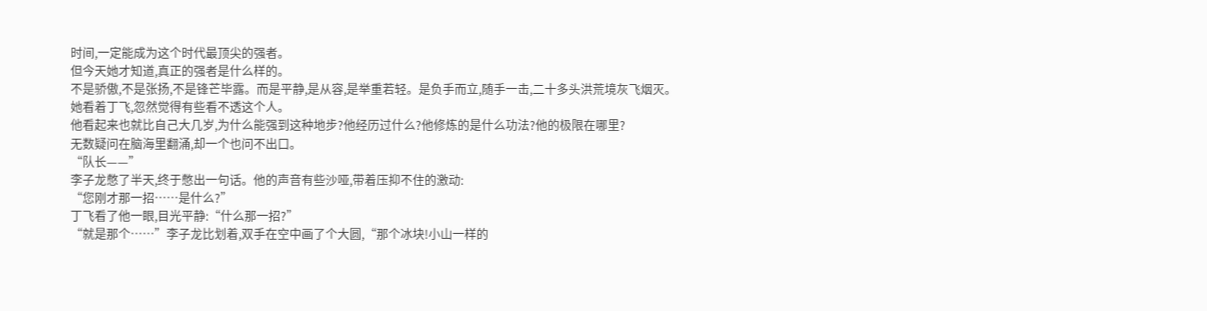时间,一定能成为这个时代最顶尖的强者。
但今天她才知道,真正的强者是什么样的。
不是骄傲,不是张扬,不是锋芒毕露。而是平静,是从容,是举重若轻。是负手而立,随手一击,二十多头洪荒境灰飞烟灭。
她看着丁飞,忽然觉得有些看不透这个人。
他看起来也就比自己大几岁,为什么能强到这种地步?他经历过什么?他修炼的是什么功法?他的极限在哪里?
无数疑问在脑海里翻涌,却一个也问不出口。
“队长——”
李子龙憋了半天,终于憋出一句话。他的声音有些沙哑,带着压抑不住的激动:
“您刚才那一招……是什么?”
丁飞看了他一眼,目光平静:“什么那一招?”
“就是那个……”李子龙比划着,双手在空中画了个大圆,“那个冰块!小山一样的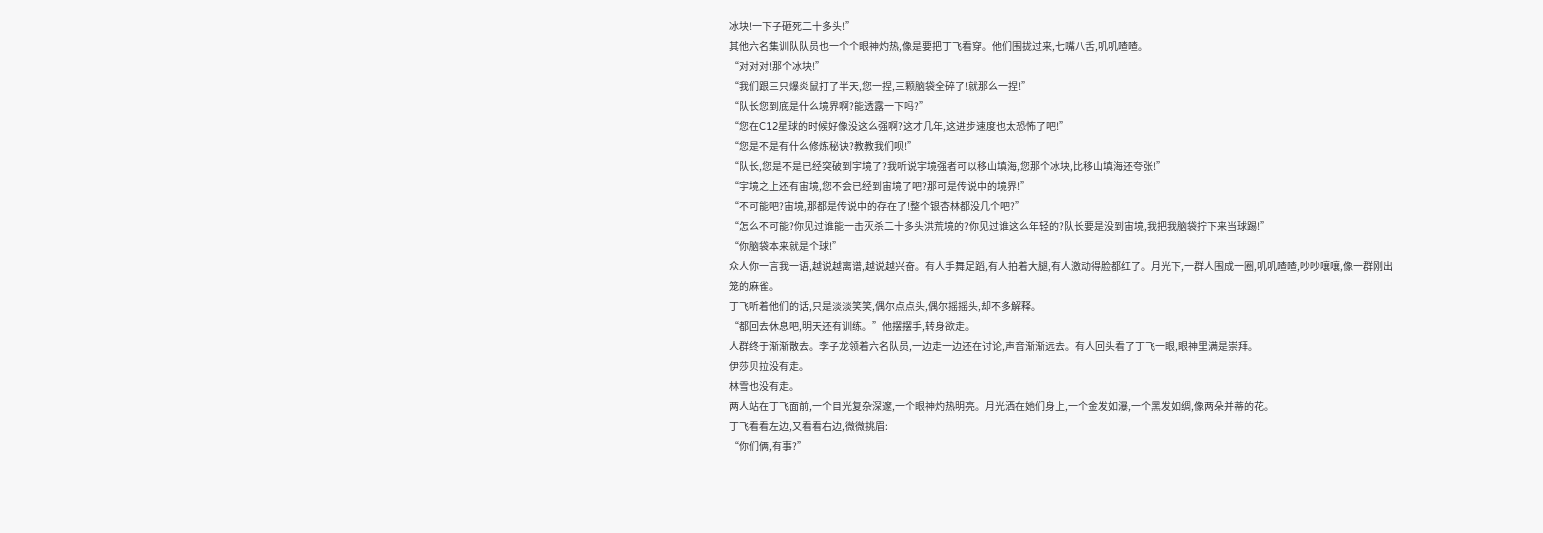冰块!一下子砸死二十多头!”
其他六名集训队队员也一个个眼神灼热,像是要把丁飞看穿。他们围拢过来,七嘴八舌,叽叽喳喳。
“对对对!那个冰块!”
“我们跟三只爆炎鼠打了半天,您一捏,三颗脑袋全碎了!就那么一捏!”
“队长您到底是什么境界啊?能透露一下吗?”
“您在C12星球的时候好像没这么强啊?这才几年,这进步速度也太恐怖了吧!”
“您是不是有什么修炼秘诀?教教我们呗!”
“队长,您是不是已经突破到宇境了?我听说宇境强者可以移山填海,您那个冰块,比移山填海还夸张!”
“宇境之上还有宙境,您不会已经到宙境了吧?那可是传说中的境界!”
“不可能吧?宙境,那都是传说中的存在了!整个银杏林都没几个吧?”
“怎么不可能?你见过谁能一击灭杀二十多头洪荒境的?你见过谁这么年轻的?队长要是没到宙境,我把我脑袋拧下来当球踢!”
“你脑袋本来就是个球!”
众人你一言我一语,越说越离谱,越说越兴奋。有人手舞足蹈,有人拍着大腿,有人激动得脸都红了。月光下,一群人围成一圈,叽叽喳喳,吵吵嚷嚷,像一群刚出笼的麻雀。
丁飞听着他们的话,只是淡淡笑笑,偶尔点点头,偶尔摇摇头,却不多解释。
“都回去休息吧,明天还有训练。”他摆摆手,转身欲走。
人群终于渐渐散去。李子龙领着六名队员,一边走一边还在讨论,声音渐渐远去。有人回头看了丁飞一眼,眼神里满是崇拜。
伊莎贝拉没有走。
林雪也没有走。
两人站在丁飞面前,一个目光复杂深邃,一个眼神灼热明亮。月光洒在她们身上,一个金发如瀑,一个黑发如绸,像两朵并蒂的花。
丁飞看看左边,又看看右边,微微挑眉:
“你们俩,有事?”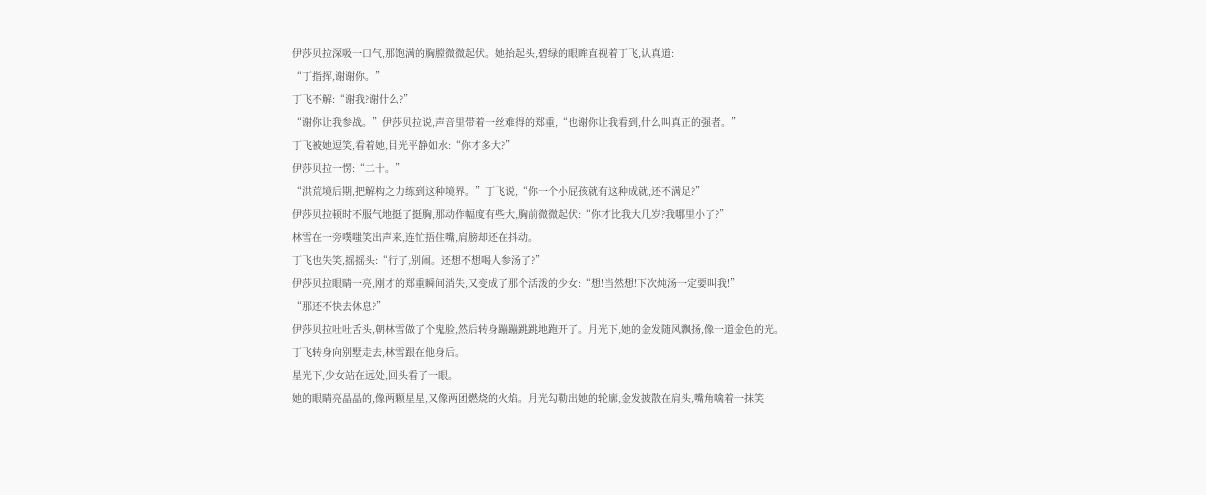伊莎贝拉深吸一口气,那饱满的胸膛微微起伏。她抬起头,碧绿的眼眸直视着丁飞,认真道:
“丁指挥,谢谢你。”
丁飞不解:“谢我?谢什么?”
“谢你让我参战。”伊莎贝拉说,声音里带着一丝难得的郑重,“也谢你让我看到,什么叫真正的强者。”
丁飞被她逗笑,看着她,目光平静如水:“你才多大?”
伊莎贝拉一愣:“二十。”
“洪荒境后期,把解构之力练到这种境界。”丁飞说,“你一个小屁孩就有这种成就,还不满足?”
伊莎贝拉顿时不服气地挺了挺胸,那动作幅度有些大,胸前微微起伏:“你才比我大几岁?我哪里小了?”
林雪在一旁噗嗤笑出声来,连忙捂住嘴,肩膀却还在抖动。
丁飞也失笑,摇摇头:“行了,别闹。还想不想喝人参汤了?”
伊莎贝拉眼睛一亮,刚才的郑重瞬间消失,又变成了那个活泼的少女:“想!当然想!下次炖汤一定要叫我!”
“那还不快去休息?”
伊莎贝拉吐吐舌头,朝林雪做了个鬼脸,然后转身蹦蹦跳跳地跑开了。月光下,她的金发随风飘扬,像一道金色的光。
丁飞转身向别墅走去,林雪跟在他身后。
星光下,少女站在远处,回头看了一眼。
她的眼睛亮晶晶的,像两颗星星,又像两团燃烧的火焰。月光勾勒出她的轮廓,金发披散在肩头,嘴角噙着一抹笑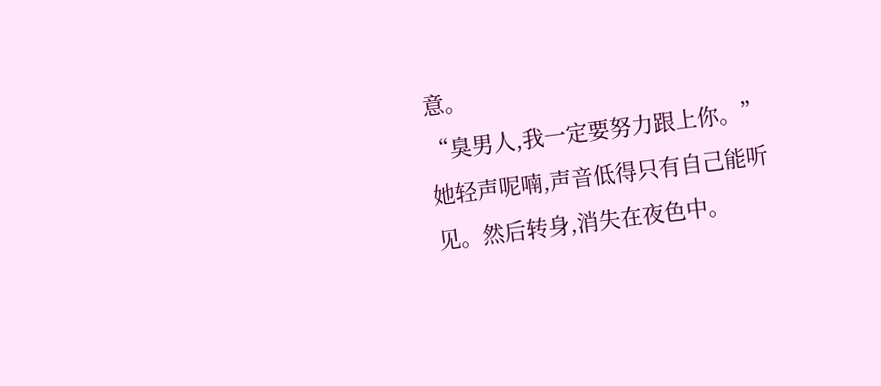意。
“臭男人,我一定要努力跟上你。”
她轻声呢喃,声音低得只有自己能听见。然后转身,消失在夜色中。